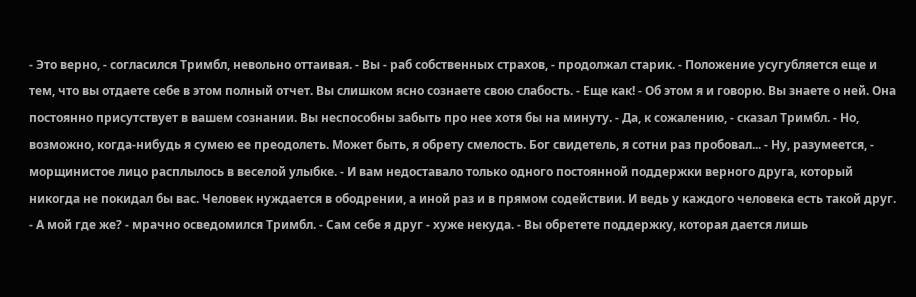- Это верно, - согласился Тримбл, невольно оттаивая. - Вы - раб собственных страхов, - продолжал старик. - Положение усугубляется еще и тем, что вы отдаете себе в этом полный отчет. Вы слишком ясно сознаете свою слабость. - Еще как! - Об этом я и говорю. Вы знаете о ней. Она постоянно присутствует в вашем сознании. Вы неспособны забыть про нее хотя бы на минуту. - Да, к сожалению, - сказал Тримбл. - Но, возможно, когда-нибудь я сумею ее преодолеть. Может быть, я обрету смелость. Бог свидетель, я сотни раз пробовал... - Ну, разумеется, - морщинистое лицо расплылось в веселой улыбке. - И вам недоставало только одного постоянной поддержки верного друга, который никогда не покидал бы вас. Человек нуждается в ободрении, а иной раз и в прямом содействии. И ведь у каждого человека есть такой друг. - А мой где же? - мрачно осведомился Тримбл. - Сам себе я друг - хуже некуда. - Вы обретете поддержку, которая дается лишь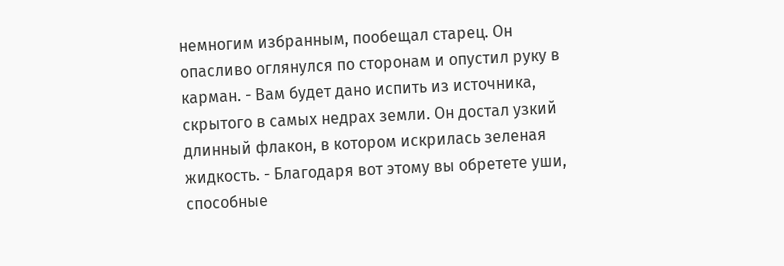немногим избранным, пообещал старец. Он опасливо оглянулся по сторонам и опустил руку в карман. - Вам будет дано испить из источника, скрытого в самых недрах земли. Он достал узкий длинный флакон, в котором искрилась зеленая жидкость. - Благодаря вот этому вы обретете уши, способные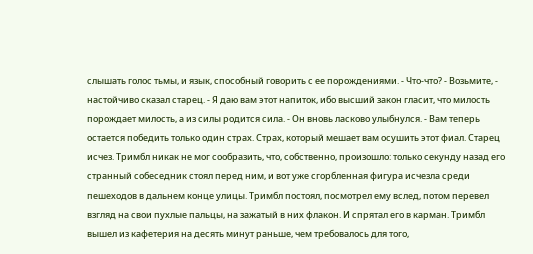слышать голос тьмы, и язык, способный говорить с ее порождениями. - Что-что? - Возьмите, - настойчиво сказал старец. - Я даю вам этот напиток, ибо высший закон гласит, что милость порождает милость, а из силы родится сила. - Он вновь ласково улыбнулся. - Вам теперь остается победить только один страх. Страх, который мешает вам осушить этот фиал. Старец исчез. Тримбл никак не мог сообразить, что, собственно, произошло: только секунду назад его странный собеседник стоял перед ним, и вот уже сгорбленная фигура исчезла среди пешеходов в дальнем конце улицы. Тримбл постоял, посмотрел ему вслед, потом перевел взгляд на свои пухлые пальцы, на зажатый в них флакон. И спрятал его в карман. Тримбл вышел из кафетерия на десять минут раньше, чем требовалось для того,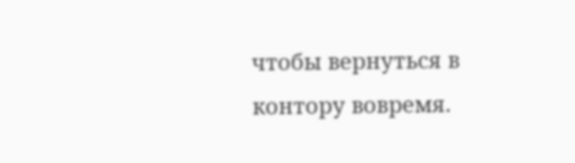чтобы вернуться в контору вовремя.